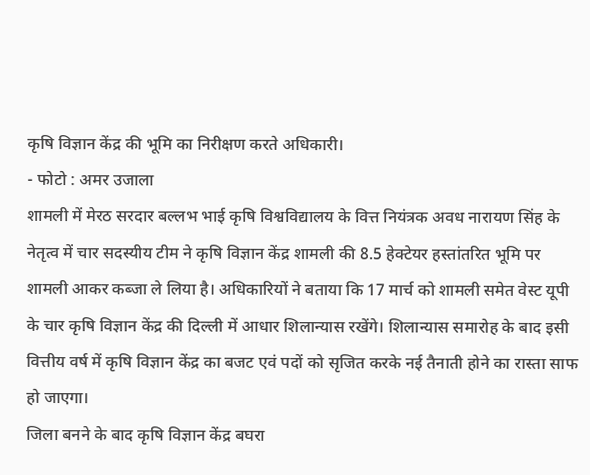कृषि विज्ञान केंद्र की भूमि का निरीक्षण करते अधिकारी।
- फोटो : अमर उजाला
शामली में मेरठ सरदार बल्लभ भाई कृषि विश्वविद्यालय के वित्त नियंत्रक अवध नारायण सिंह के नेतृत्व में चार सदस्यीय टीम ने कृषि विज्ञान केंद्र शामली की 8.5 हेक्टेयर हस्तांतरित भूमि पर शामली आकर कब्जा ले लिया है। अधिकारियों ने बताया कि 17 मार्च को शामली समेत वेस्ट यूपी के चार कृषि विज्ञान केंद्र की दिल्ली में आधार शिलान्यास रखेंगे। शिलान्यास समारोह के बाद इसी वित्तीय वर्ष में कृषि विज्ञान केंद्र का बजट एवं पदों को सृजित करके नई तैनाती होने का रास्ता साफ हो जाएगा।
जिला बनने के बाद कृषि विज्ञान केंद्र बघरा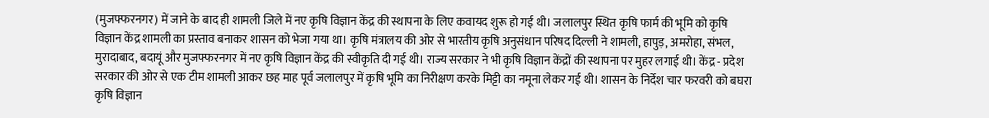(मुजफ्फरनगर) में जाने के बाद ही शामली जिले में नए कृषि विज्ञान केंद्र की स्थापना के लिए कवायद शुरू हो गई थी। जलालपुर स्थित कृषि फार्म की भूमि को कृषि विज्ञान केंद्र शामली का प्रस्ताव बनाकर शासन को भेजा गया था। कृषि मंत्रालय की ओर से भारतीय कृषि अनुसंधान परिषद दिल्ली ने शामली, हापुड़, अमरोहा, संभल, मुरादाबाद, बदायूं और मुजफ्फरनगर में नए कृषि विज्ञान केंद्र की स्वीकृति दी गई थी। राज्य सरकार ने भी कृषि विज्ञान केंद्रों की स्थापना पर मुहर लगाई थी। केंद्र - प्रदेश सरकार की ओर से एक टीम शामली आकर छह माह पूर्व जलालपुर में कृषि भूमि का निरीक्षण करके मिट्टी का नमूना लेकर गई थी। शासन के निर्देश चार फरवरी को बघरा कृषि विज्ञान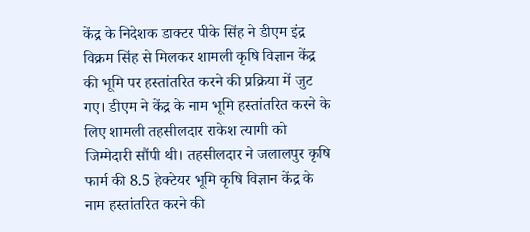केंद्र के निदेशक डाक्टर पीके सिंह ने डीएम इंद्र विक्रम सिंह से मिलकर शामली कृषि विज्ञान केंद्र की भूमि पर हस्तांतरित करने की प्रक्रिया में जुट गए। डीएम ने केंद्र के नाम भूमि हस्तांतरित करने के लिए शामली तहसीलदार राकेश त्यागी को जिम्मेदारी सौंपी थी। तहसीलदार ने जलालपुर कृषि फार्म की 8.5 हेक्टेयर भूमि कृषि विज्ञान केंद्र के नाम हस्तांतरित करने की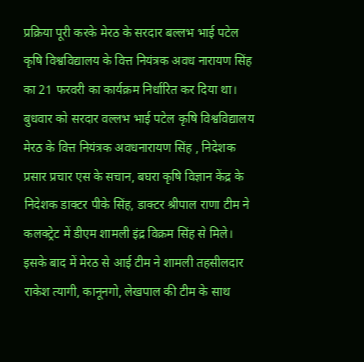प्रक्रिया पूरी करके मेरठ के सरदार बल्लभ भाई पटेल कृषि विश्वविद्यालय के वित्त नियंत्रक अवध नारायण सिंह का 21 फरवरी का कार्यक्रम निर्धारित कर दिया था। बुधवार को सरदार वल्लभ भाई पटेल कृषि विश्वविद्यालय मेरठ के वित्त नियंत्रक अवधनारायण सिंह , निदेशक प्रसार प्रचार एस के सचान, बघरा कृषि विज्ञान केंद्र के निदेशक डाक्टर पीके सिंह, डाक्टर श्रीपाल राणा टीम ने कलक्ट्रेट में डीएम शामली इंद्र विक्रम सिंह से मिले। इसके बाद में मेरठ से आई टीम ने शामली तहसीलदार राकेश त्यागी, कानूनगो, लेखपाल की टीम के साथ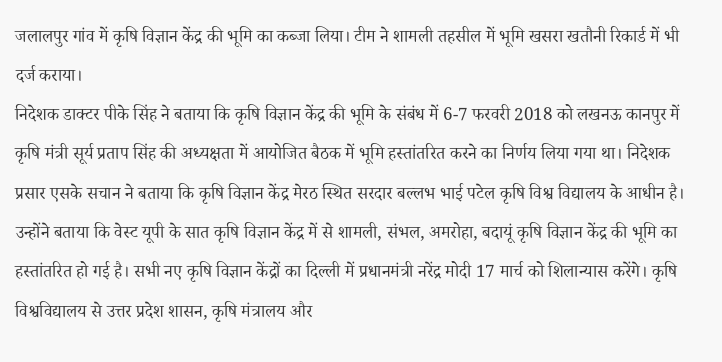जलालपुर गांव में कृषि विज्ञान केंद्र की भूमि का कब्जा लिया। टीम ने शामली तहसील में भूमि खसरा खतौनी रिकार्ड में भी दर्ज कराया।
निदेशक डाक्टर पीके सिंह ने बताया कि कृषि विज्ञान केंद्र की भूमि के संबंध में 6-7 फरवरी 2018 को लखनऊ कानपुर में कृषि मंत्री सूर्य प्रताप सिंह की अध्यक्षता में आयोजित बैठक में भूमि हस्तांतरित करने का निर्णय लिया गया था। निदेशक प्रसार एसके सचान ने बताया कि कृषि विज्ञान केंद्र मेरठ स्थित सरदार बल्लभ भाई पटेल कृषि विश्व विद्यालय के आधीन है। उन्होंने बताया कि वेस्ट यूपी के सात कृषि विज्ञान केंद्र में से शामली, संभल, अमरोहा, बदायूं कृषि विज्ञान केंद्र की भूमि का हस्तांतरित हो गई है। सभी नए कृषि विज्ञान केंद्रों का दिल्ली में प्रधानमंत्री नरेंद्र मोदी 17 मार्च को शिलान्यास करेंगे। कृषि विश्वविद्यालय से उत्तर प्रदेश शासन, कृषि मंत्रालय और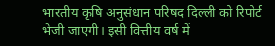भारतीय कृषि अनुसंधान परिषद दिल्ली को रिपोर्ट भेजी जाएगी। इसी वित्तीय वर्ष में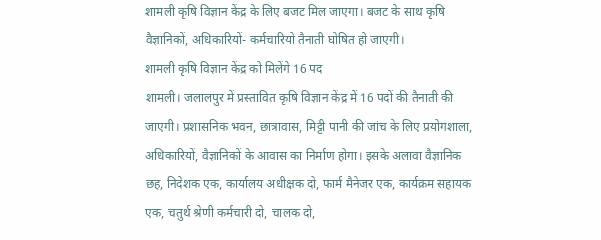शामली कृषि विज्ञान केंद्र के लिए बजट मिल जाएगा। बजट के साथ कृषि वैज्ञानिकों, अधिकारियों- कर्मचारियो तैनाती घोषित हो जाएगी।
शामली कृषि विज्ञान केंद्र को मिलेंगे 16 पद
शामली। जलालपुर में प्रस्तावित कृषि विज्ञान केंद्र में 16 पदों की तैनाती की जाएगी। प्रशासनिक भवन, छात्रावास, मिट्टी पानी की जांच के लिए प्रयोगशाला, अधिकारियों, वैज्ञानिकों के आवास का निर्माण होगा। इसके अलावा वैज्ञानिक छह, निदेशक एक, कार्यालय अधीक्षक दो, फार्म मैनेजर एक, कार्यक्रम सहायक एक, चतुर्थ श्रेणी कर्मचारी दो, चालक दो,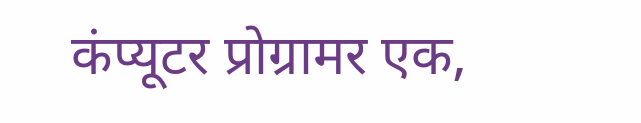कंप्यूटर प्रोग्रामर एक,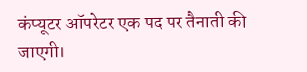कंप्यूटर ऑपरेटर एक पद पर तैनाती की जाएगी।